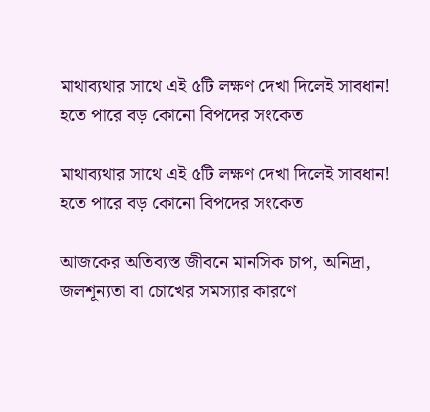মাথাব্যথার সাথে এই ৫টি লক্ষণ দেখা দিলেই সাবধান! হতে পারে বড় কোনো বিপদের সংকেত

মাথাব্যথার সাথে এই ৫টি লক্ষণ দেখা দিলেই সাবধান! হতে পারে বড় কোনো বিপদের সংকেত

আজকের অতিব্যস্ত জীবনে মানসিক চাপ, অনিদ্রা, জলশূন্যতা বা চোখের সমস্যার কারণে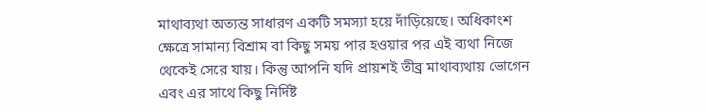মাথাব্যথা অত্যন্ত সাধারণ একটি সমস্যা হয়ে দাঁড়িয়েছে। অধিকাংশ ক্ষেত্রে সামান্য বিশ্রাম বা কিছু সময় পার হওয়ার পর এই ব্যথা নিজে থেকেই সেরে যায়। কিন্তু আপনি যদি প্রায়শই তীব্র মাথাব্যথায় ভোগেন এবং এর সাথে কিছু নির্দিষ্ট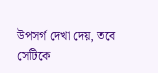উপসর্গ দেখা দেয়, তবে সেটিকে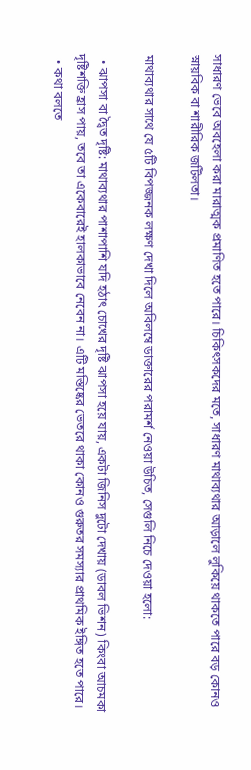সাধারণ ভেবে অবহেলা করা মারাত্মক প্রমাণিত হতে পারে। চিকিৎসকদের মতে, সাধারণ মাথাব্যথার আড়ালে লুকিয়ে থাকতে পারে বড় কোনও স্নায়বিক বা শারীরিক জটিলতা।

মাথাব্যথার সাথে যে ৫টি বিপজ্জনক লক্ষণ দেখা দিলে অবিলম্বে ডাক্তারের পরামর্শ নেওয়া উচিত, সেগুলি নিচে দেওয়া হলো:

  • ঝাপসা বা দ্বৈত দৃষ্টি: মাথাব্যথার পাশাপাশি যদি হঠাৎ চোখের দৃষ্টি ঝাপসা হয়ে যায়, একটা জিনিস দুটো দেখায় (ডাবল ভিশন) কিংবা আচমকা দৃষ্টিশক্তি হ্রাস পায়, তবে তা একেবারেই হালকাভাবে নেবেন না। এটি মস্তিষ্কের ভেতরে থাকা কোনও গুরুতর সমস্যার প্রাথমিক ইঙ্গিত হতে পারে।
  • কথা বলতে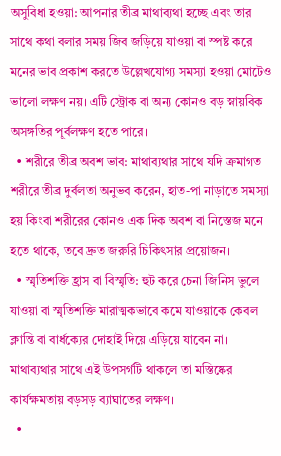অসুবিধা হওয়া: আপনার তীব্র মাথাব্যথা হচ্ছে এবং তার সাথে কথা বলার সময় জিব জড়িয়ে যাওয়া বা স্পষ্ট করে মনের ভাব প্রকাশ করতে উল্লেখযোগ্য সমস্যা হওয়া মোটেও ভালো লক্ষণ নয়। এটি স্ট্রোক বা অন্য কোনও বড় স্নায়বিক অসঙ্গতির পূর্বলক্ষণ হতে পারে।
  • শরীরে তীব্র অবশ ভাব: মাথাব্যথার সাথে যদি ক্রমাগত শরীরে তীব্র দুর্বলতা অনুভব করেন, হাত-পা নাড়াতে সমস্যা হয় কিংবা শরীরের কোনও এক দিক অবশ বা নিস্তেজ মনে হতে থাকে, তবে দ্রুত জরুরি চিকিৎসার প্রয়োজন।
  • স্মৃতিশক্তি হ্রাস বা বিস্মৃতি: হুট করে চেনা জিনিস ভুলে যাওয়া বা স্মৃতিশক্তি মারাত্মকভাবে কমে যাওয়াকে কেবল ক্লান্তি বা বার্ধক্যের দোহাই দিয়ে এড়িয়ে যাবেন না। মাথাব্যথার সাথে এই উপসর্গটি থাকলে তা মস্তিষ্কের কার্যক্ষমতায় বড়সড় ব্যাঘাতের লক্ষণ।
  •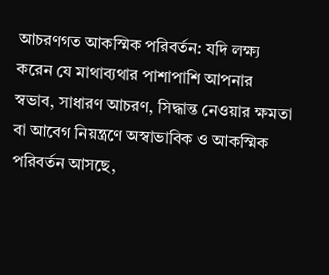আচরণগত আকস্মিক পরিবর্তন: যদি লক্ষ্য করেন যে মাথাব্যথার পাশাপাশি আপনার স্বভাব, সাধারণ আচরণ, সিদ্ধান্ত নেওয়ার ক্ষমতা বা আবেগ নিয়ন্ত্রণে অস্বাভাবিক ও আকস্মিক পরিবর্তন আসছে,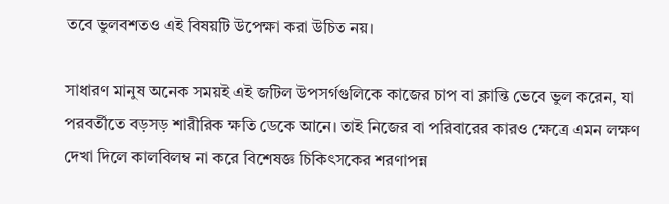তবে ভুলবশতও এই বিষয়টি উপেক্ষা করা উচিত নয়।

সাধারণ মানুষ অনেক সময়ই এই জটিল উপসর্গগুলিকে কাজের চাপ বা ক্লান্তি ভেবে ভুল করেন, যা পরবর্তীতে বড়সড় শারীরিক ক্ষতি ডেকে আনে। তাই নিজের বা পরিবারের কারও ক্ষেত্রে এমন লক্ষণ দেখা দিলে কালবিলম্ব না করে বিশেষজ্ঞ চিকিৎসকের শরণাপন্ন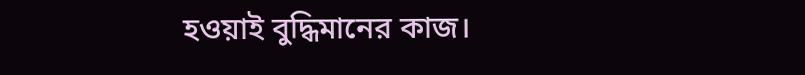হওয়াই বুদ্ধিমানের কাজ।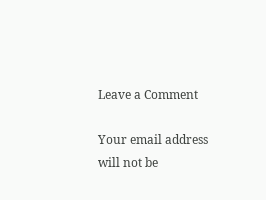Leave a Comment

Your email address will not be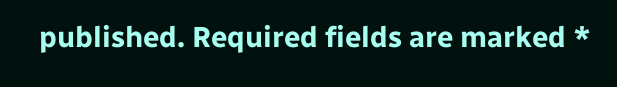published. Required fields are marked *